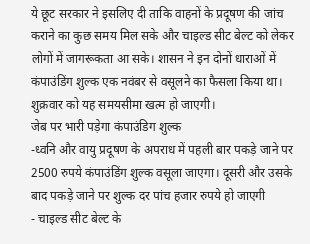ये छूट सरकार ने इसलिए दी ताकि वाहनों के प्रदूषण की जांच कराने का कुछ समय मिल सके और चाइल्ड सीट बेल्ट को लेकर लोगों में जागरूकता आ सके। शासन ने इन दोनों धाराओं में कंपाउंडिंग शुल्क एक नवंबर से वसूलने का फैसला किया था। शुक्रवार को यह समयसीमा खत्म हो जाएगी।
जेब पर भारी पड़ेगा कंपाउंडिग शुल्क
-ध्वनि और वायु प्रदूषण के अपराध में पहली बार पकड़े जाने पर 2500 रुपये कंपाउंडिंग शुल्क वसूला जाएगा। दूसरी और उसके बाद पकड़े जाने पर शुल्क दर पांच हजार रुपये हो जाएगी
- चाइल्ड सीट बेल्ट के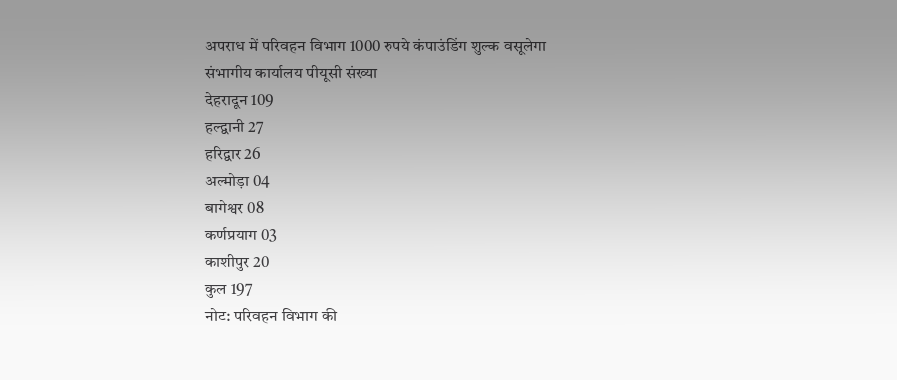अपराध में परिवहन विभाग 1000 रुपये कंपाउंडिंग शुल्क वसूलेगा
संभागीय कार्यालय पीयूसी संख्या
देहरादून 109
हल्द्वानी 27
हरिद्वार 26
अल्मोड़ा 04
बागेश्वर 08
कर्णप्रयाग 03
काशीपुर 20
कुल 197
नोट: परिवहन विभाग की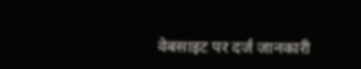वेबसाइट पर दर्ज जानकारी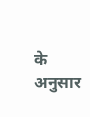के अनुसार